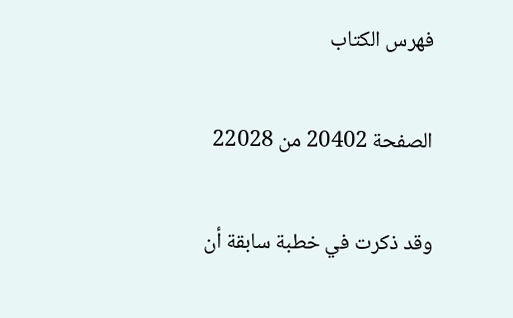فهرس الكتاب

الصفحة 20402 من 22028

وقد ذكرت في خطبة سابقة أن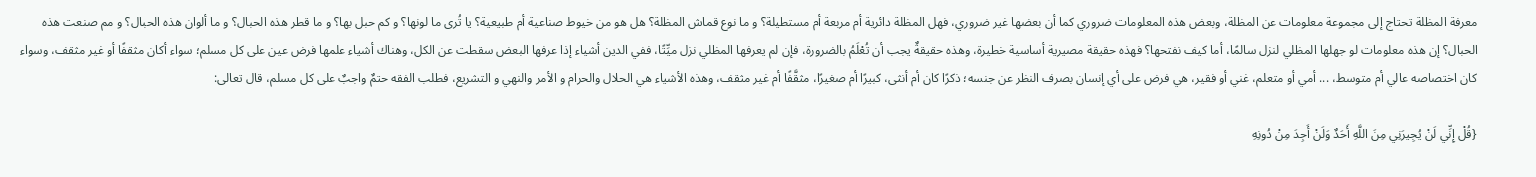معرفة المظلة تحتاج إلى مجموعة معلومات عن المظلة، وبعض هذه المعلومات ضروري كما أن بعضها غير ضروري، فهل المظلة دائرية أم مربعة أم مستطيلة؟ و ما نوع قماش المظلة؟ هل هو من خيوط صناعية أم طبيعية؟ يا تُرى ما لونها؟ و كم حبل بها؟ و ما قطر هذه الحبال؟ و ما ألوان هذه الحبال؟ و مم صنعت هذه الحبال؟ إن هذه معلومات لو جهلها المظلي لنزل سالمًا، أما كيف نفتحها؟ فهذه حقيقة مصيرية أساسية خطيرة، وهذه حقيقةٌ يجب أن تُعْلَمُ بالضرورة، فإن لم يعرفها المظلي نزل ميِّتًا، ففي الدين أشياء إذا عرفها البعض سقطت عن الكل، وهناك أشياء علمها فرض عين على كل مسلم؛ سواء أكان مثقفًا أو غير مثقف، وسواء كان اختصاصه عالي أم متوسط، ... أمي أو متعلم، غني أو فقير، هي فرض على أي إنسان بصرف النظر عن جنسه؛ ذكرًا كان أم أنثى، كبيرًا أم صغيرًا، مثقَّفًا أم غير مثقف، وهذه الأشياء هي الحلال والحرام و الأمر والنهي و التشريع، فطلب الفقه حتمٌ واجبٌ على كل مسلم، قال تعالى:

{قُلْ إِنِّي لَنْ يُجِيرَنِي مِنَ اللَّهِ أَحَدٌ وَلَنْ أَجِدَ مِنْ دُونِهِ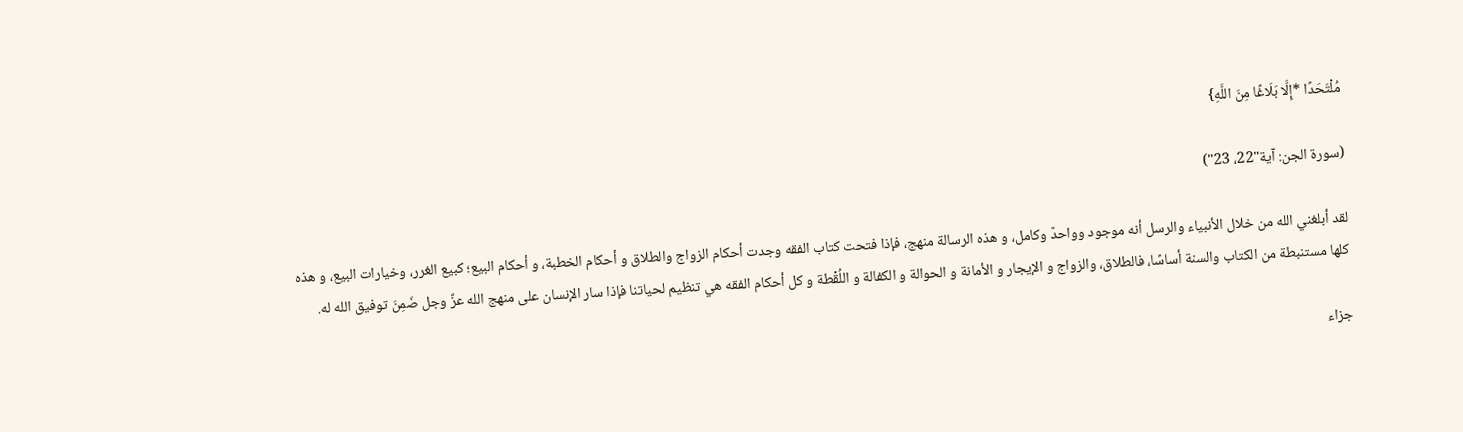مُلْتَحَدًا *إِلَّا بَلَاغًا مِنَ اللَّهِ}

(سورة الجن: آية"22، 23")

لقد أبلغني الله من خلال الأنبياء والرسل أنه موجود وواحدٌ وكامل، و هذه الرسالة منهج، فإذا فتحت كتاب الفقه وجدت أحكام الزواج والطلاق و أحكام الخطبة، و أحكام البيع؛ كبيع الغرر، وخيارات البيع، و هذه كلها مستنبطة من الكتاب والسنة أساسًا، فالطلاق، والزواج و الإيجار و الأمانة و الحوالة و الكفالة و اللُقْطة و كل أحكام الفقه هي تنظيم لحياتنا فإذا سار الإنسان على منهج الله عزَّ وجل ضَمِنَ توفيق الله له.

جزاء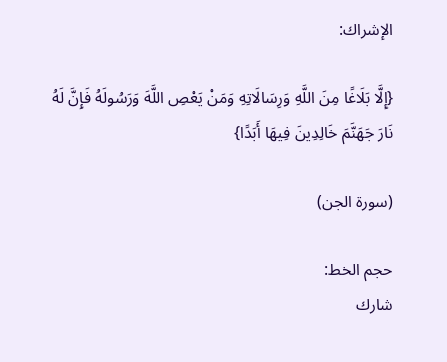الإشراك:

{إِلَّا بَلَاغًا مِنَ اللَّهِ وَرِسَالَاتِهِ وَمَنْ يَعْصِ اللَّهَ وَرَسُولَهُ فَإِنَّ لَهُ نَارَ جَهَنَّمَ خَالِدِينَ فِيهَا أَبَدًا}

(سورة الجن)

حجم الخط:
شارك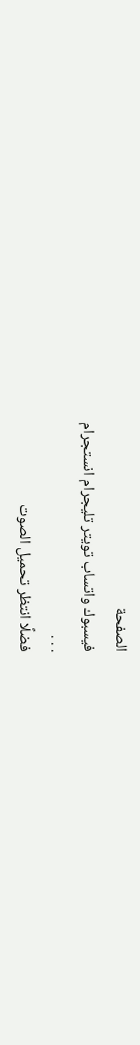الصفحة
فيسبوك واتساب تويتر تليجرام انستجرام
. . .
فضلًا انتظر تحميل الصوت